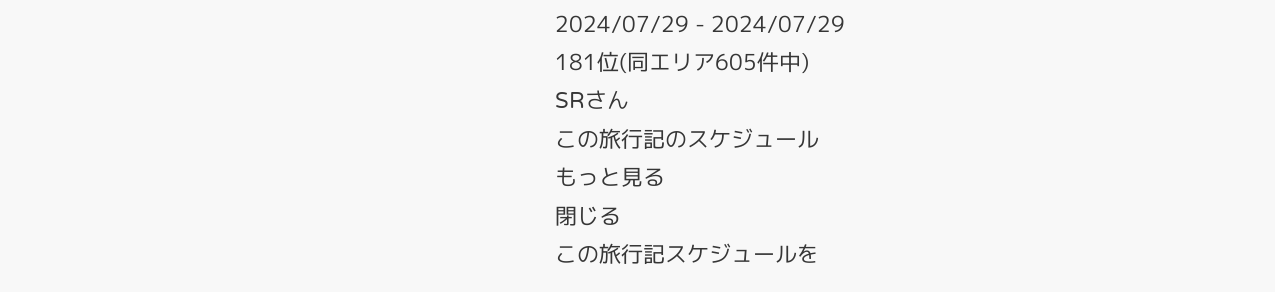2024/07/29 - 2024/07/29
181位(同エリア605件中)
SRさん
この旅行記のスケジュール
もっと見る
閉じる
この旅行記スケジュールを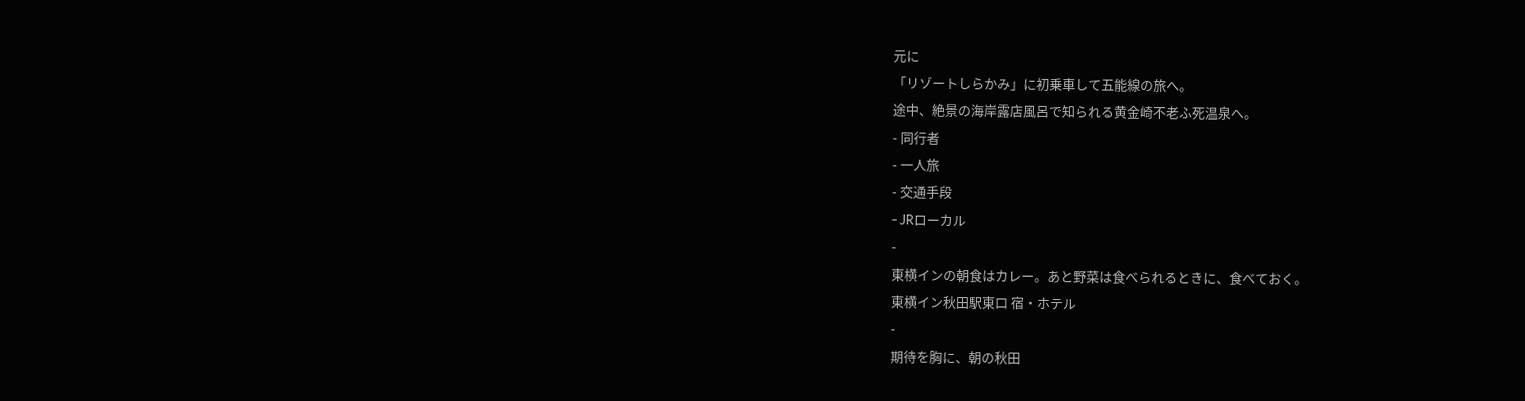元に
「リゾートしらかみ」に初乗車して五能線の旅へ。
途中、絶景の海岸露店風呂で知られる黄金崎不老ふ死温泉へ。
- 同行者
- 一人旅
- 交通手段
- JRローカル
-
東横インの朝食はカレー。あと野菜は食べられるときに、食べておく。
東横イン秋田駅東口 宿・ホテル
-
期待を胸に、朝の秋田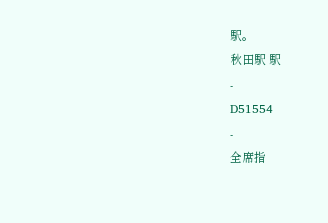駅。
秋田駅 駅
-
D51554
-
全席指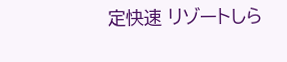定快速 リゾートしら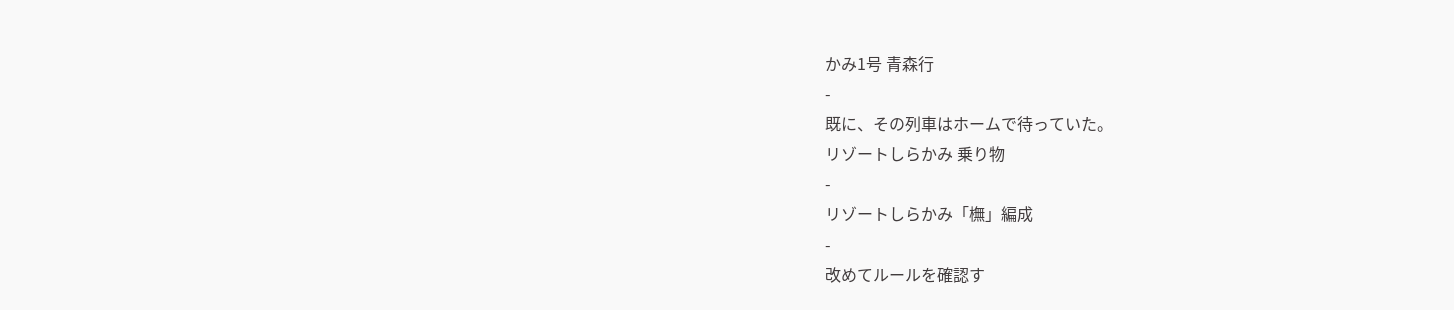かみ1号 青森行
-
既に、その列車はホームで待っていた。
リゾートしらかみ 乗り物
-
リゾートしらかみ「橅」編成
-
改めてルールを確認す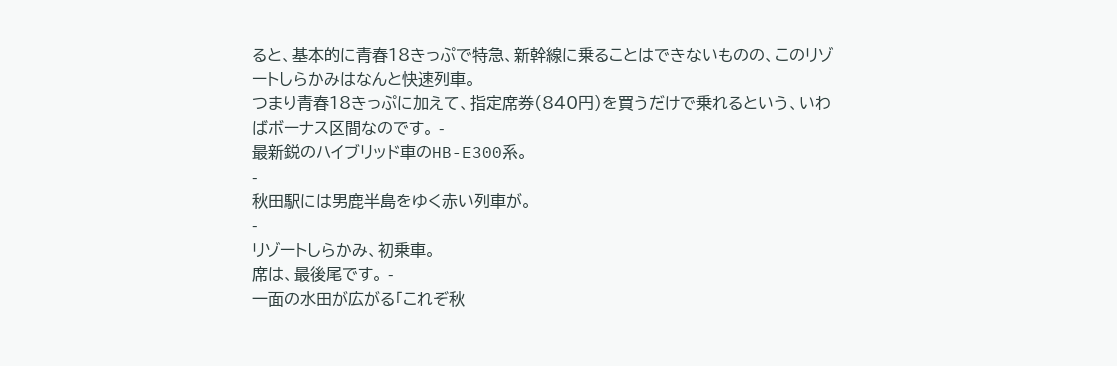ると、基本的に青春18きっぷで特急、新幹線に乗ることはできないものの、このリゾートしらかみはなんと快速列車。
つまり青春18きっぷに加えて、指定席券(840円)を買うだけで乗れるという、いわばボーナス区間なのです。 -
最新鋭のハイブリッド車のHB-E300系。
-
秋田駅には男鹿半島をゆく赤い列車が。
-
リゾートしらかみ、初乗車。
席は、最後尾です。 -
一面の水田が広がる「これぞ秋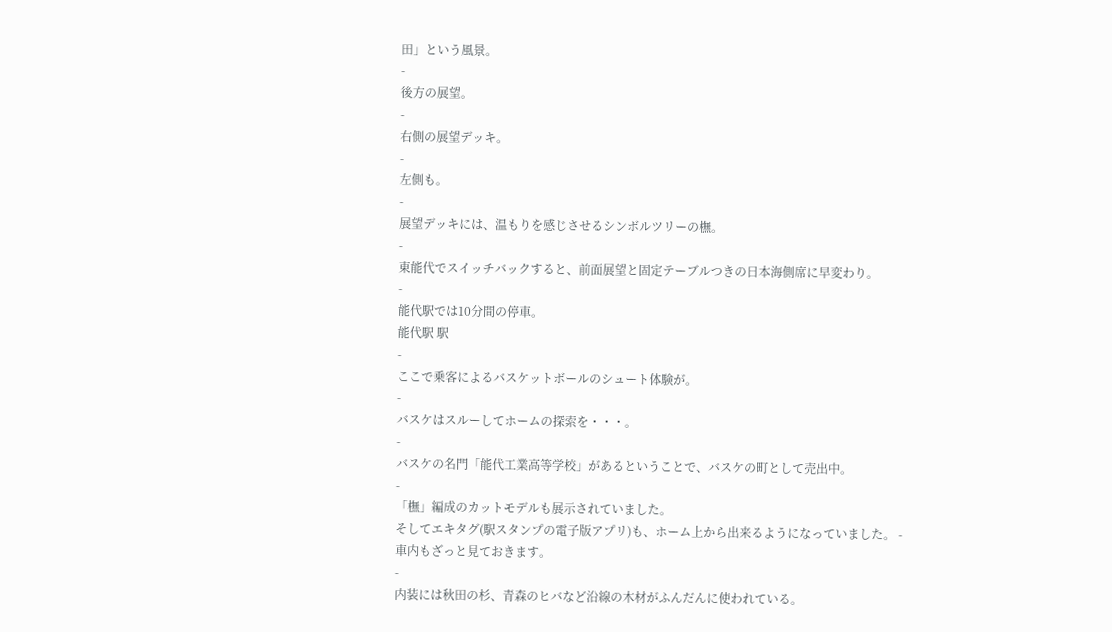田」という風景。
-
後方の展望。
-
右側の展望デッキ。
-
左側も。
-
展望デッキには、温もりを感じさせるシンボルツリーの橅。
-
東能代でスイッチバックすると、前面展望と固定テーブルつきの日本海側席に早変わり。
-
能代駅では10分間の停車。
能代駅 駅
-
ここで乗客によるバスケットボールのシュート体験が。
-
バスケはスルーしてホームの探索を・・・。
-
バスケの名門「能代工業高等学校」があるということで、バスケの町として売出中。
-
「橅」編成のカットモデルも展示されていました。
そしてエキタグ(駅スタンプの電子版アプリ)も、ホーム上から出来るようになっていました。 -
車内もざっと見ておきます。
-
内装には秋田の杉、青森のヒバなど沿線の木材がふんだんに使われている。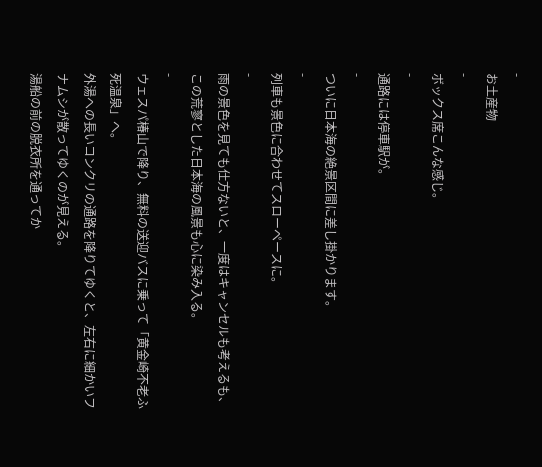-
お土産物
-
ボックス席こんな感じ。
-
通路には停車駅が。
-
ついに日本海の絶景区間に差し掛かります。
-
列車も景色に合わせてスローペースに。
-
雨の景色を見ても仕方ないと、一度はキャンセルも考えるも、この荒寥とした日本海の風景も心に染み入る。
-
ウェスパ椿山で降り、無料の送迎バスに乗って「黄金崎不老ふ死温泉」へ。
外湯への長いコンクリの通路を降りてゆくと、左右に細かいフナムシが散ってゆくのが見える。
湯船の前の脱衣所を通ってか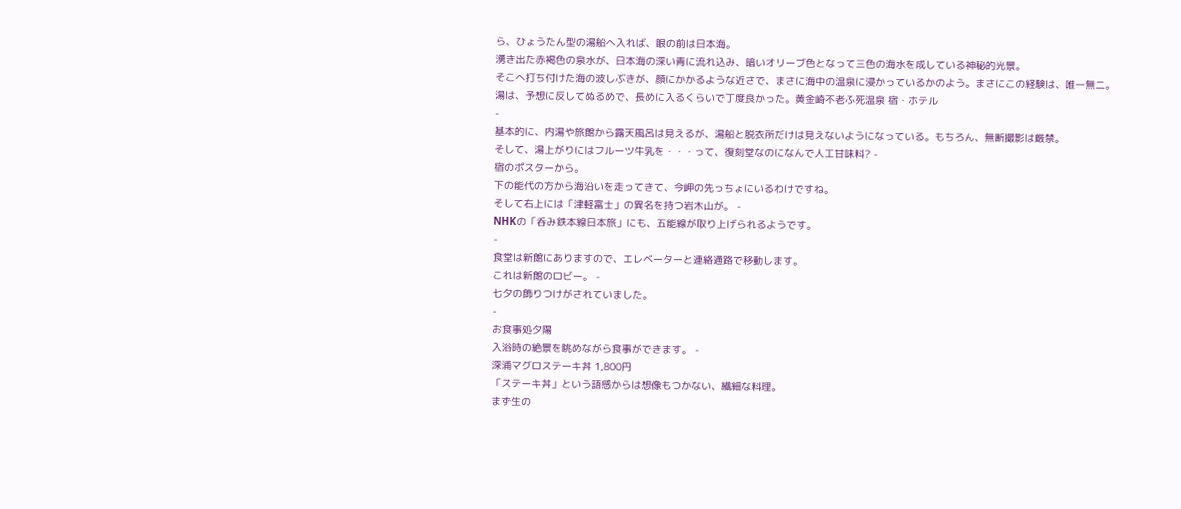ら、ひょうたん型の湯船へ入れば、眼の前は日本海。
湧き出た赤褐色の泉水が、日本海の深い青に流れ込み、暗いオリーブ色となって三色の海水を成している神秘的光景。
そこへ打ち付けた海の波しぶきが、顔にかかるような近さで、まさに海中の温泉に浸かっているかのよう。まさにこの経験は、唯一無二。
湯は、予想に反してぬるめで、長めに入るくらいで丁度良かった。黄金崎不老ふ死温泉 宿・ホテル
-
基本的に、内湯や旅館から露天風呂は見えるが、湯船と脱衣所だけは見えないようになっている。もちろん、無断撮影は厳禁。
そして、湯上がりにはフルーツ牛乳を・・・って、復刻堂なのになんで人工甘味料? -
宿のポスターから。
下の能代の方から海沿いを走ってきて、今岬の先っちょにいるわけですね。
そして右上には「津軽富士」の異名を持つ岩木山が。 -
NHKの「呑み鉄本線日本旅」にも、五能線が取り上げられるようです。
-
食堂は新館にありますので、エレベーターと連絡通路で移動します。
これは新館のロビー。 -
七夕の飾りつけがされていました。
-
お食事処夕陽
入浴時の絶景を眺めながら食事ができます。 -
深浦マグロステーキ丼 1,800円
「ステーキ丼」という語感からは想像もつかない、繊細な料理。
まず生の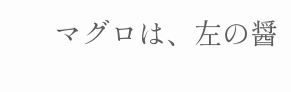マグロは、左の醤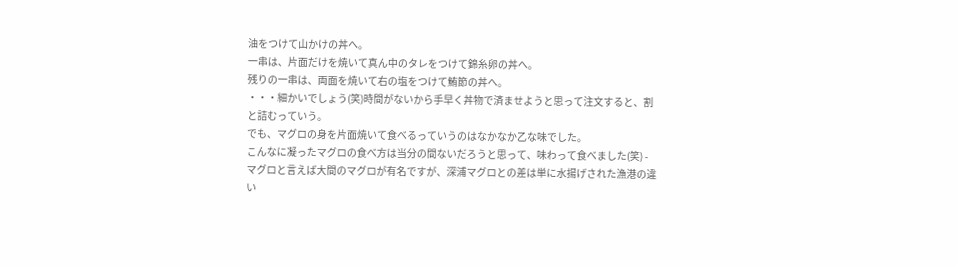油をつけて山かけの丼へ。
一串は、片面だけを焼いて真ん中のタレをつけて錦糸卵の丼へ。
残りの一串は、両面を焼いて右の塩をつけて鮪節の丼へ。
・・・細かいでしょう(笑)時間がないから手早く丼物で済ませようと思って注文すると、割と詰むっていう。
でも、マグロの身を片面焼いて食べるっていうのはなかなか乙な味でした。
こんなに凝ったマグロの食べ方は当分の間ないだろうと思って、味わって食べました(笑) -
マグロと言えば大間のマグロが有名ですが、深浦マグロとの差は単に水揚げされた漁港の違い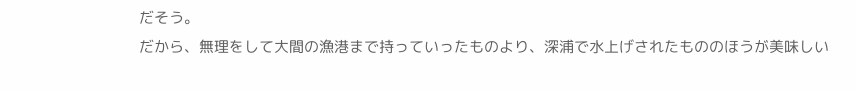だそう。
だから、無理をして大間の漁港まで持っていったものより、深浦で水上げされたもののほうが美味しい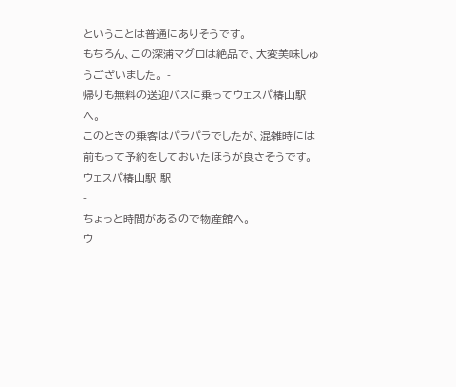ということは普通にありそうです。
もちろん、この深浦マグロは絶品で、大変美味しゅうございました。 -
帰りも無料の送迎バスに乗ってウェスパ椿山駅へ。
このときの乗客はパラパラでしたが、混雑時には前もって予約をしておいたほうが良さそうです。ウェスパ椿山駅 駅
-
ちょっと時間があるので物産館へ。
ウ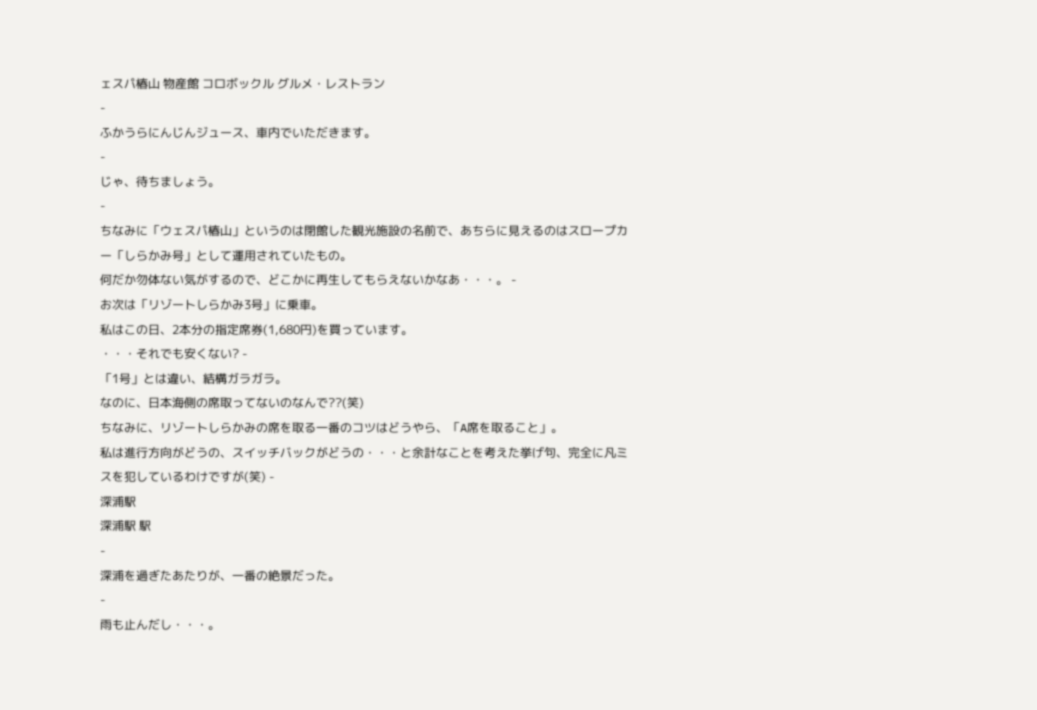ェスパ椿山 物産館 コロボックル グルメ・レストラン
-
ふかうらにんじんジュース、車内でいただきます。
-
じゃ、待ちましょう。
-
ちなみに「ウェスパ椿山」というのは閉館した観光施設の名前で、あちらに見えるのはスロープカー「しらかみ号」として運用されていたもの。
何だか勿体ない気がするので、どこかに再生してもらえないかなあ・・・。 -
お次は「リゾートしらかみ3号」に乗車。
私はこの日、2本分の指定席券(1,680円)を買っています。
・・・それでも安くない? -
「1号」とは違い、結構ガラガラ。
なのに、日本海側の席取ってないのなんで??(笑)
ちなみに、リゾートしらかみの席を取る一番のコツはどうやら、「A席を取ること」。
私は進行方向がどうの、スイッチバックがどうの・・・と余計なことを考えた挙げ句、完全に凡ミスを犯しているわけですが(笑) -
深浦駅
深浦駅 駅
-
深浦を過ぎたあたりが、一番の絶景だった。
-
雨も止んだし・・・。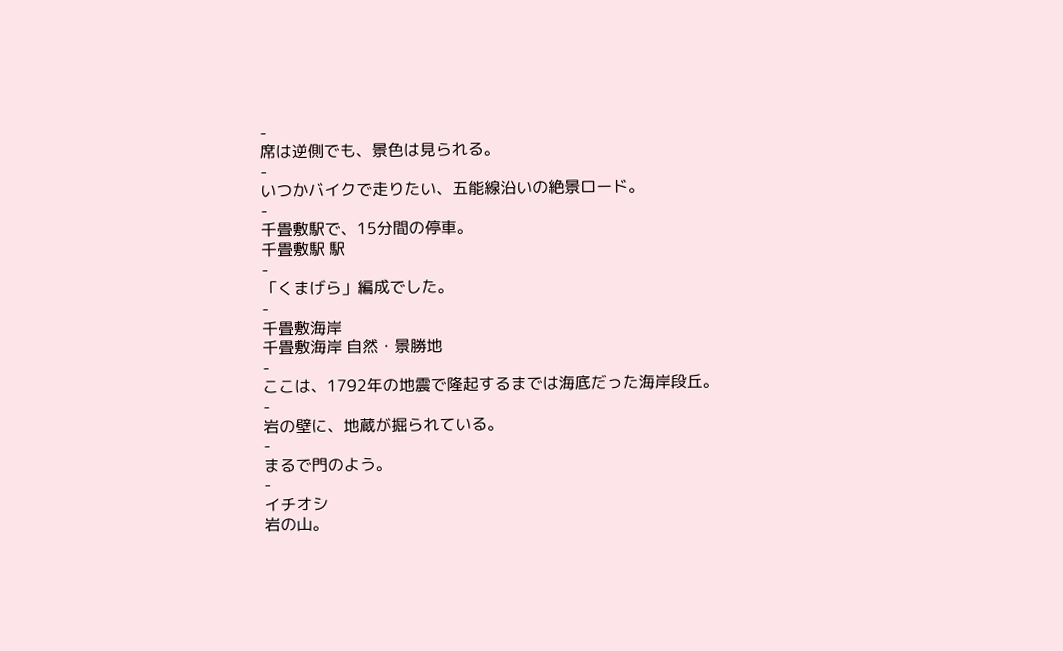-
席は逆側でも、景色は見られる。
-
いつかバイクで走りたい、五能線沿いの絶景ロード。
-
千畳敷駅で、15分間の停車。
千畳敷駅 駅
-
「くまげら」編成でした。
-
千畳敷海岸
千畳敷海岸 自然・景勝地
-
ここは、1792年の地震で隆起するまでは海底だった海岸段丘。
-
岩の壁に、地蔵が掘られている。
-
まるで門のよう。
-
イチオシ
岩の山。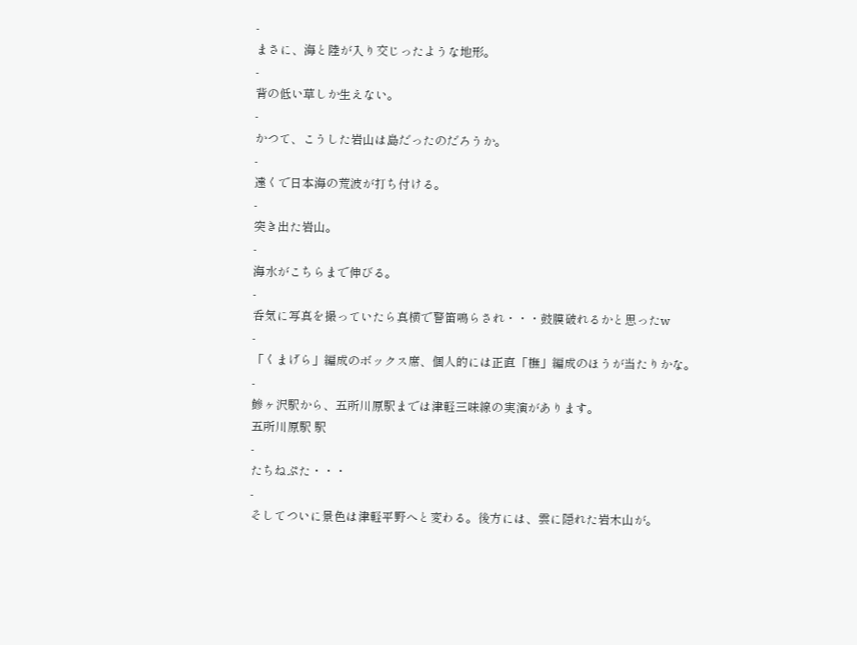-
まさに、海と陸が入り交じったような地形。
-
背の低い草しか生えない。
-
かつて、こうした岩山は島だったのだろうか。
-
遠くで日本海の荒波が打ち付ける。
-
突き出た岩山。
-
海水がこちらまで伸びる。
-
呑気に写真を撮っていたら真横で警笛鳴らされ・・・鼓膜破れるかと思ったw
-
「くまげら」編成のボックス席、個人的には正直「橅」編成のほうが当たりかな。
-
鰺ヶ沢駅から、五所川原駅までは津軽三味線の実演があります。
五所川原駅 駅
-
たちねぷた・・・
-
そしてついに景色は津軽平野へと変わる。後方には、雲に隠れた岩木山が。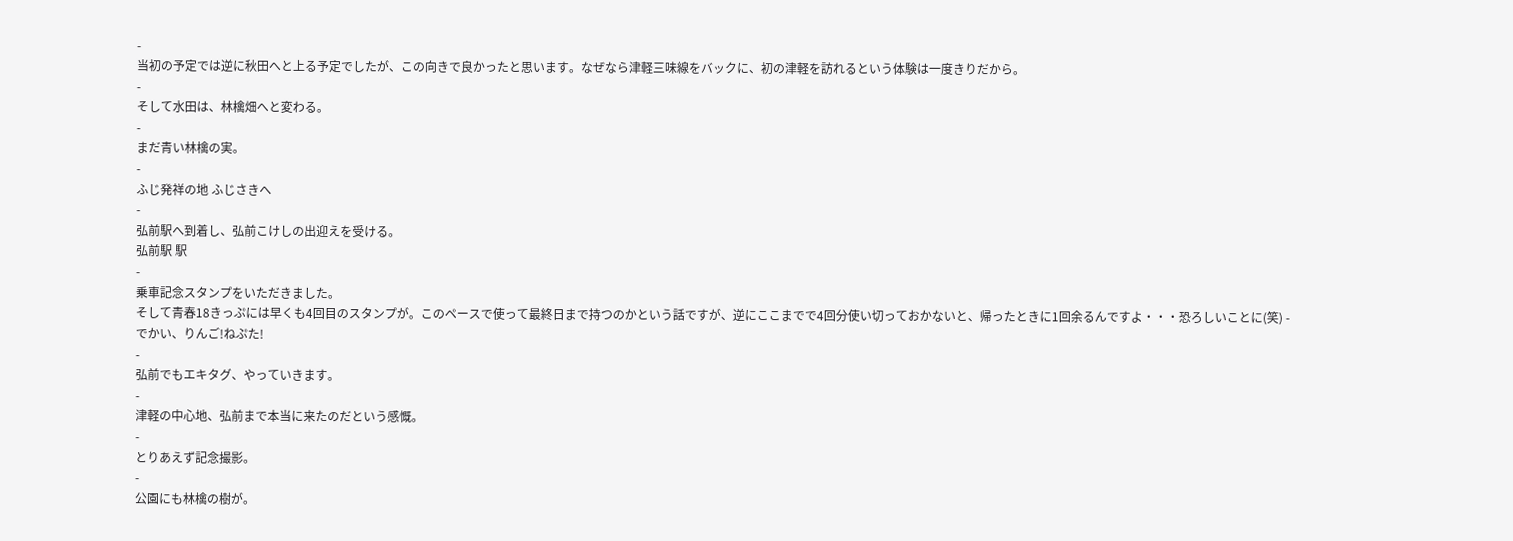-
当初の予定では逆に秋田へと上る予定でしたが、この向きで良かったと思います。なぜなら津軽三味線をバックに、初の津軽を訪れるという体験は一度きりだから。
-
そして水田は、林檎畑へと変わる。
-
まだ青い林檎の実。
-
ふじ発祥の地 ふじさきへ
-
弘前駅へ到着し、弘前こけしの出迎えを受ける。
弘前駅 駅
-
乗車記念スタンプをいただきました。
そして青春18きっぷには早くも4回目のスタンプが。このペースで使って最終日まで持つのかという話ですが、逆にここまでで4回分使い切っておかないと、帰ったときに1回余るんですよ・・・恐ろしいことに(笑) -
でかい、りんご!ねぷた!
-
弘前でもエキタグ、やっていきます。
-
津軽の中心地、弘前まで本当に来たのだという感慨。
-
とりあえず記念撮影。
-
公園にも林檎の樹が。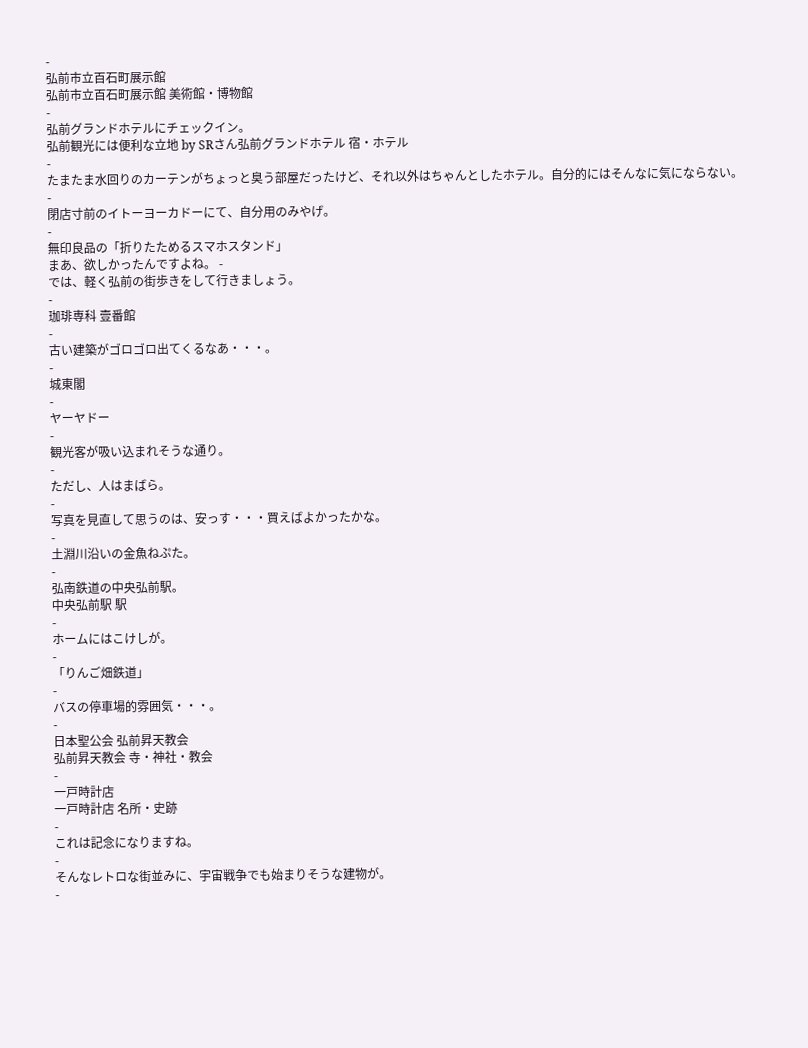-
弘前市立百石町展示館
弘前市立百石町展示館 美術館・博物館
-
弘前グランドホテルにチェックイン。
弘前観光には便利な立地 by SRさん弘前グランドホテル 宿・ホテル
-
たまたま水回りのカーテンがちょっと臭う部屋だったけど、それ以外はちゃんとしたホテル。自分的にはそんなに気にならない。
-
閉店寸前のイトーヨーカドーにて、自分用のみやげ。
-
無印良品の「折りたためるスマホスタンド」
まあ、欲しかったんですよね。 -
では、軽く弘前の街歩きをして行きましょう。
-
珈琲専科 壹番館
-
古い建築がゴロゴロ出てくるなあ・・・。
-
城東閣
-
ヤーヤドー
-
観光客が吸い込まれそうな通り。
-
ただし、人はまばら。
-
写真を見直して思うのは、安っす・・・買えばよかったかな。
-
土淵川沿いの金魚ねぷた。
-
弘南鉄道の中央弘前駅。
中央弘前駅 駅
-
ホームにはこけしが。
-
「りんご畑鉄道」
-
バスの停車場的雰囲気・・・。
-
日本聖公会 弘前昇天教会
弘前昇天教会 寺・神社・教会
-
一戸時計店
一戸時計店 名所・史跡
-
これは記念になりますね。
-
そんなレトロな街並みに、宇宙戦争でも始まりそうな建物が。
-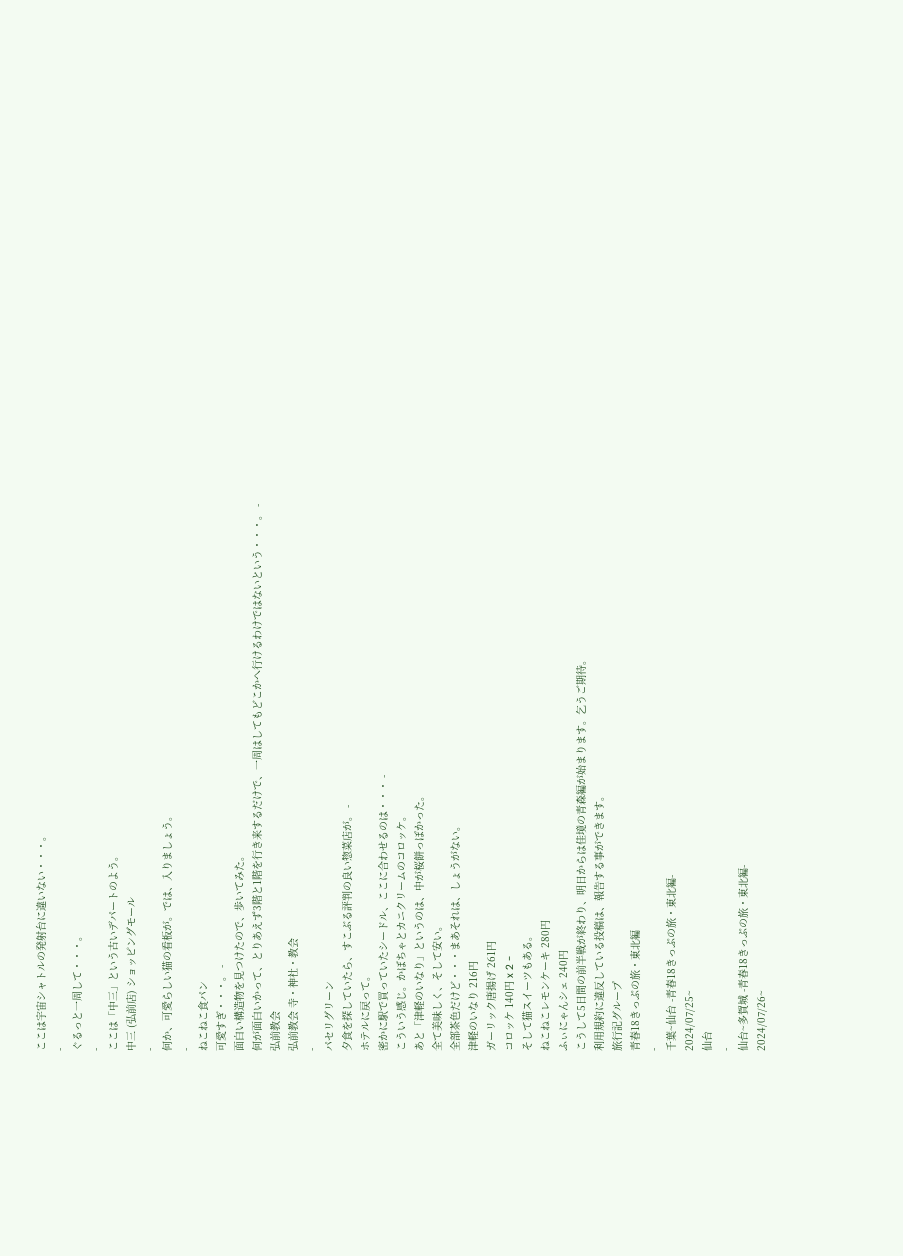ここは宇宙シャトルの発射台に違いない・・・。
-
ぐるっと一周して・・・。
-
ここは「中三」という古いデパートのよう。
中三 (弘前店) ショッピングモール
-
何か、可愛らしい猫の看板が。では、入りましょう。
-
ねこねこ食パン
可愛すぎ・・・。 -
面白い構造物を見つけたので、歩いてみた。
何が面白いかって、とりあえず3階と1階を行き来するだけで、一周はしてもどこかへ行けるわけではないという・・・。 -
弘前教会
弘前教会 寺・神社・教会
-
パセリグリーン
夕食を探していたら、すこぶる評判の良い惣菜店が。 -
ホテルに戻って。
密かに駅で買っていたシードル、ここに合わせるのは・・・ -
こういう感じ。かぼちゃとカニクリームのコロッケ。
あと「津軽のいなり」というのは、中が桜餅っぽかった。
全て美味しく、そして安い。
全部茶色だけど・・・まあそれは、しょうがない。
津軽のいなり 216円
ガーリック唐揚げ 261円
コロッケ 140円 x 2 -
そして猫スイーツもある。
ねこねこレモンケーキ 280円
ふぃにゃんシェ 240円
こうして5日間の前半戦が終わり、明日からは佳境の青森編が始まります。乞うご期待。
利用規約に違反している投稿は、報告する事ができます。
旅行記グループ
青春18きっぷの旅・東北編
-
千葉~仙台 -青春18きっぷの旅・東北編-
2024/07/25~
仙台
-
仙台~多賀城 -青春18きっぷの旅・東北編-
2024/07/26~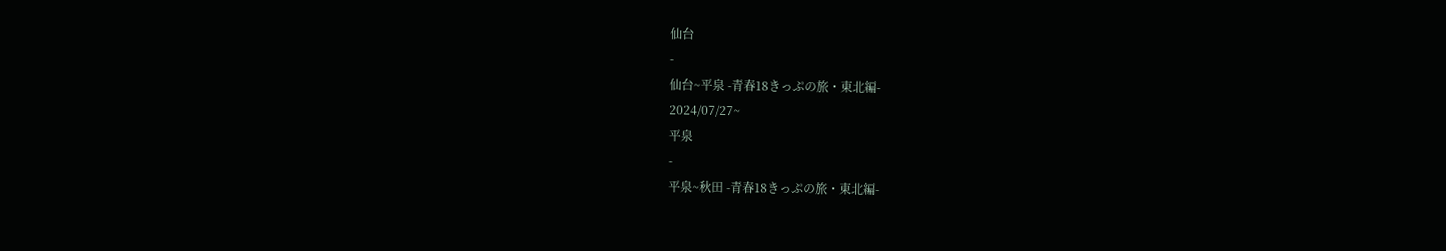仙台
-
仙台~平泉 -青春18きっぷの旅・東北編-
2024/07/27~
平泉
-
平泉~秋田 -青春18きっぷの旅・東北編-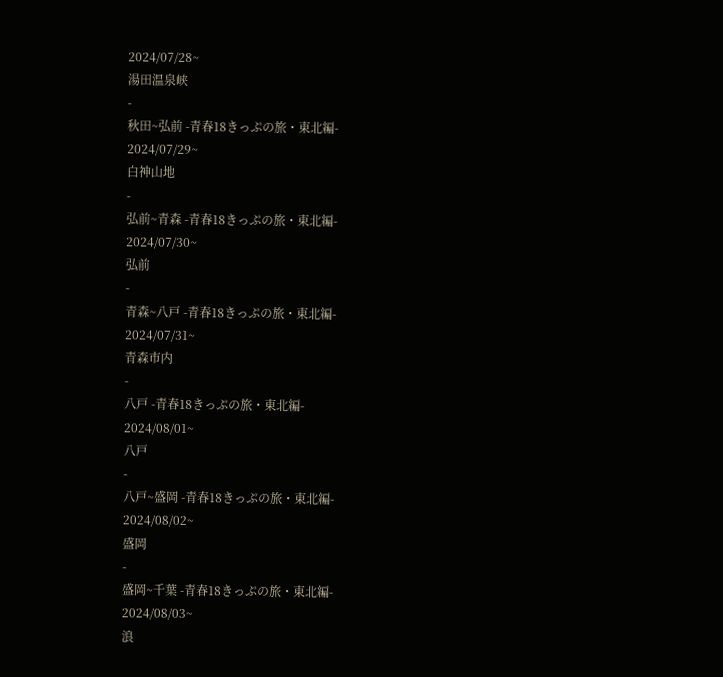2024/07/28~
湯田温泉峡
-
秋田~弘前 -青春18きっぷの旅・東北編-
2024/07/29~
白神山地
-
弘前~青森 -青春18きっぷの旅・東北編-
2024/07/30~
弘前
-
青森~八戸 -青春18きっぷの旅・東北編-
2024/07/31~
青森市内
-
八戸 -青春18きっぷの旅・東北編-
2024/08/01~
八戸
-
八戸~盛岡 -青春18きっぷの旅・東北編-
2024/08/02~
盛岡
-
盛岡~千葉 -青春18きっぷの旅・東北編-
2024/08/03~
浪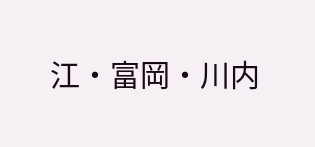江・富岡・川内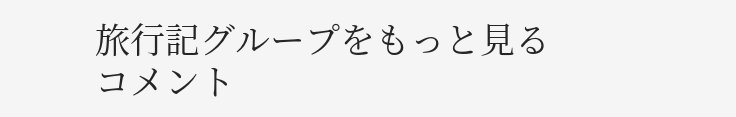旅行記グループをもっと見る
コメント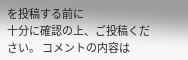を投稿する前に
十分に確認の上、ご投稿ください。 コメントの内容は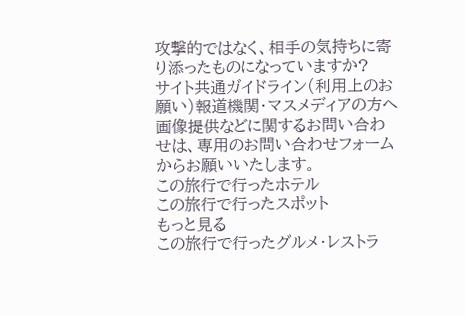攻撃的ではなく、相手の気持ちに寄り添ったものになっていますか?
サイト共通ガイドライン(利用上のお願い)報道機関・マスメディアの方へ 画像提供などに関するお問い合わせは、専用のお問い合わせフォームからお願いいたします。
この旅行で行ったホテル
この旅行で行ったスポット
もっと見る
この旅行で行ったグルメ・レストラ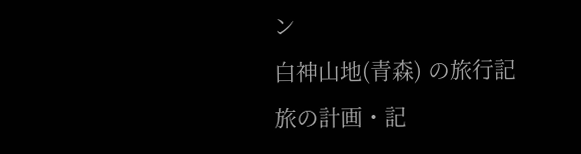ン
白神山地(青森) の旅行記
旅の計画・記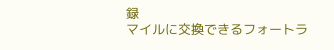録
マイルに交換できるフォートラ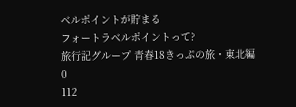ベルポイントが貯まる
フォートラベルポイントって?
旅行記グループ 青春18きっぷの旅・東北編
0
112